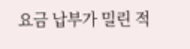요금 납부가 밀린 적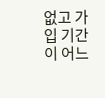없고 가입 기간이 어느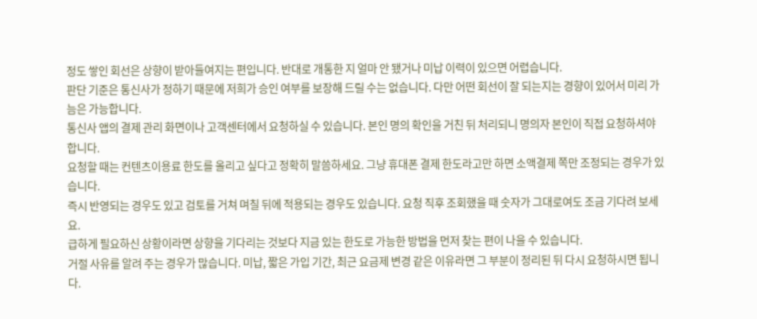정도 쌓인 회선은 상향이 받아들여지는 편입니다. 반대로 개통한 지 얼마 안 됐거나 미납 이력이 있으면 어렵습니다.
판단 기준은 통신사가 정하기 때문에 저희가 승인 여부를 보장해 드릴 수는 없습니다. 다만 어떤 회선이 잘 되는지는 경향이 있어서 미리 가늠은 가능합니다.
통신사 앱의 결제 관리 화면이나 고객센터에서 요청하실 수 있습니다. 본인 명의 확인을 거친 뒤 처리되니 명의자 본인이 직접 요청하셔야 합니다.
요청할 때는 컨텐츠이용료 한도를 올리고 싶다고 정확히 말씀하세요. 그냥 휴대폰 결제 한도라고만 하면 소액결제 쪽만 조정되는 경우가 있습니다.
즉시 반영되는 경우도 있고 검토를 거쳐 며칠 뒤에 적용되는 경우도 있습니다. 요청 직후 조회했을 때 숫자가 그대로여도 조금 기다려 보세요.
급하게 필요하신 상황이라면 상향을 기다리는 것보다 지금 있는 한도로 가능한 방법을 먼저 찾는 편이 나을 수 있습니다.
거절 사유를 알려 주는 경우가 많습니다. 미납, 짧은 가입 기간, 최근 요금제 변경 같은 이유라면 그 부분이 정리된 뒤 다시 요청하시면 됩니다.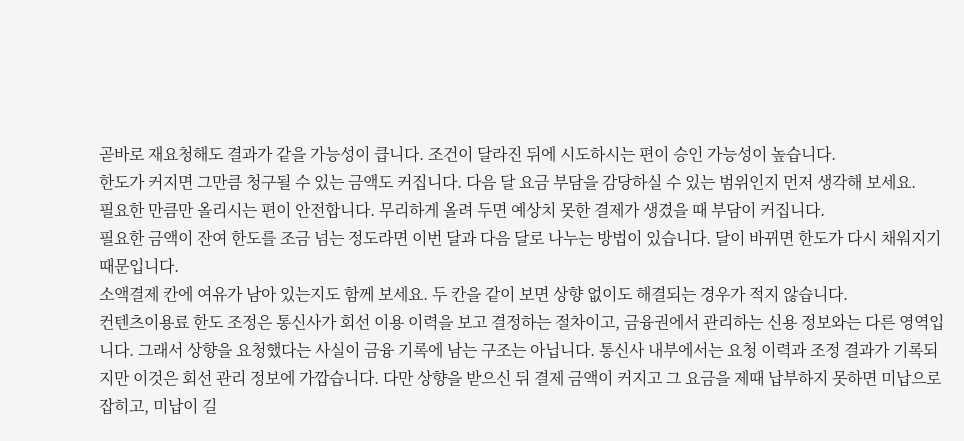곧바로 재요청해도 결과가 같을 가능성이 큽니다. 조건이 달라진 뒤에 시도하시는 편이 승인 가능성이 높습니다.
한도가 커지면 그만큼 청구될 수 있는 금액도 커집니다. 다음 달 요금 부담을 감당하실 수 있는 범위인지 먼저 생각해 보세요.
필요한 만큼만 올리시는 편이 안전합니다. 무리하게 올려 두면 예상치 못한 결제가 생겼을 때 부담이 커집니다.
필요한 금액이 잔여 한도를 조금 넘는 정도라면 이번 달과 다음 달로 나누는 방법이 있습니다. 달이 바뀌면 한도가 다시 채워지기 때문입니다.
소액결제 칸에 여유가 남아 있는지도 함께 보세요. 두 칸을 같이 보면 상향 없이도 해결되는 경우가 적지 않습니다.
컨텐츠이용료 한도 조정은 통신사가 회선 이용 이력을 보고 결정하는 절차이고, 금융권에서 관리하는 신용 정보와는 다른 영역입니다. 그래서 상향을 요청했다는 사실이 금융 기록에 남는 구조는 아닙니다. 통신사 내부에서는 요청 이력과 조정 결과가 기록되지만 이것은 회선 관리 정보에 가깝습니다. 다만 상향을 받으신 뒤 결제 금액이 커지고 그 요금을 제때 납부하지 못하면 미납으로 잡히고, 미납이 길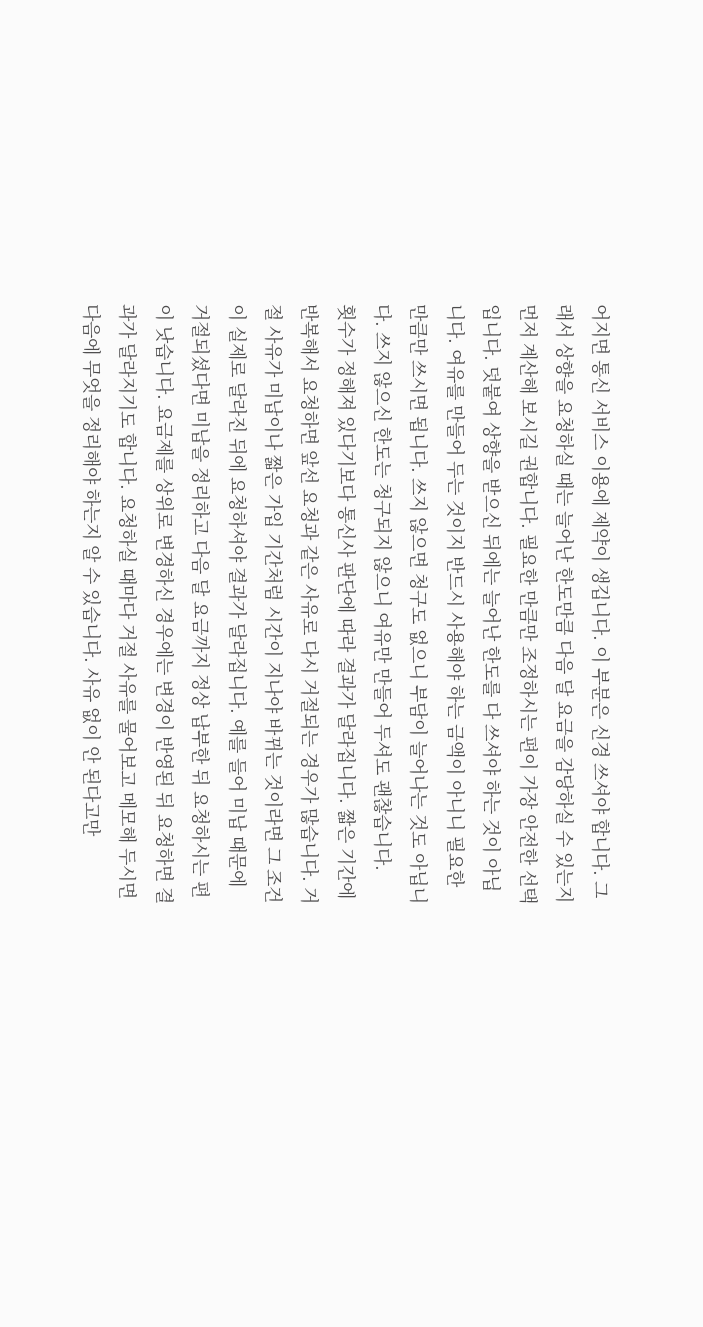어지면 통신 서비스 이용에 제약이 생깁니다. 이 부분은 신경 쓰셔야 합니다. 그래서 상향을 요청하실 때는 늘어난 한도만큼 다음 달 요금을 감당하실 수 있는지 먼저 계산해 보시길 권합니다. 필요한 만큼만 조정하시는 편이 가장 안전한 선택입니다. 덧붙여 상향을 받으신 뒤에는 늘어난 한도를 다 쓰셔야 하는 것이 아닙니다. 여유를 만들어 두는 것이지 반드시 사용해야 하는 금액이 아니니 필요한 만큼만 쓰시면 됩니다. 쓰지 않으면 청구도 없으니 부담이 늘어나는 것도 아닙니다. 쓰지 않으신 한도는 청구되지 않으니 여유만 만들어 두셔도 괜찮습니다.
횟수가 정해져 있다기보다 통신사 판단에 따라 결과가 달라집니다. 짧은 기간에 반복해서 요청하면 앞선 요청과 같은 사유로 다시 거절되는 경우가 많습니다. 거절 사유가 미납이나 짧은 가입 기간처럼 시간이 지나야 바뀌는 것이라면 그 조건이 실제로 달라진 뒤에 요청하셔야 결과가 달라집니다. 예를 들어 미납 때문에 거절되셨다면 미납을 정리하고 다음 달 요금까지 정상 납부한 뒤 요청하시는 편이 낫습니다. 요금제를 상위로 변경하신 경우에는 변경이 반영된 뒤 요청하면 결과가 달라지기도 합니다. 요청하실 때마다 거절 사유를 물어보고 메모해 두시면 다음에 무엇을 정리해야 하는지 알 수 있습니다. 사유 없이 안 된다고만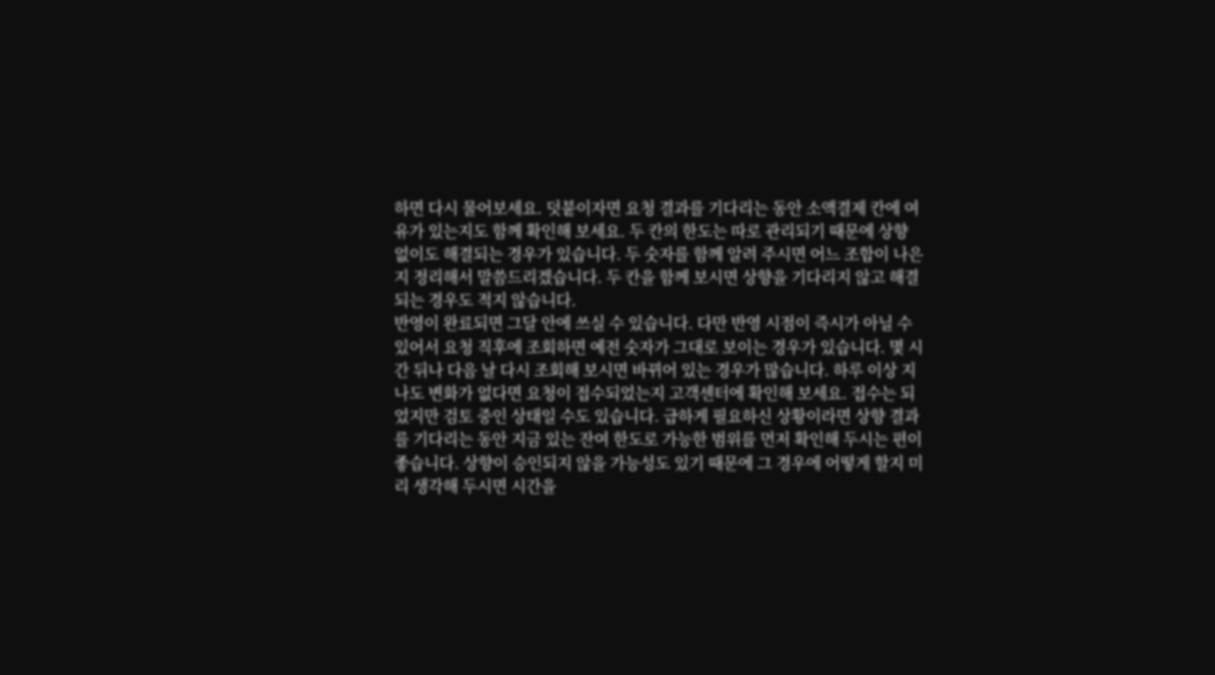하면 다시 물어보세요. 덧붙이자면 요청 결과를 기다리는 동안 소액결제 칸에 여유가 있는지도 함께 확인해 보세요. 두 칸의 한도는 따로 관리되기 때문에 상향 없이도 해결되는 경우가 있습니다. 두 숫자를 함께 알려 주시면 어느 조합이 나은지 정리해서 말씀드리겠습니다. 두 칸을 함께 보시면 상향을 기다리지 않고 해결되는 경우도 적지 않습니다.
반영이 완료되면 그달 안에 쓰실 수 있습니다. 다만 반영 시점이 즉시가 아닐 수 있어서 요청 직후에 조회하면 예전 숫자가 그대로 보이는 경우가 있습니다. 몇 시간 뒤나 다음 날 다시 조회해 보시면 바뀌어 있는 경우가 많습니다. 하루 이상 지나도 변화가 없다면 요청이 접수되었는지 고객센터에 확인해 보세요. 접수는 되었지만 검토 중인 상태일 수도 있습니다. 급하게 필요하신 상황이라면 상향 결과를 기다리는 동안 지금 있는 잔여 한도로 가능한 범위를 먼저 확인해 두시는 편이 좋습니다. 상향이 승인되지 않을 가능성도 있기 때문에 그 경우에 어떻게 할지 미리 생각해 두시면 시간을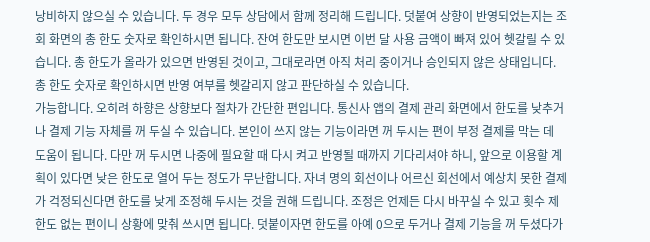낭비하지 않으실 수 있습니다. 두 경우 모두 상담에서 함께 정리해 드립니다. 덧붙여 상향이 반영되었는지는 조회 화면의 총 한도 숫자로 확인하시면 됩니다. 잔여 한도만 보시면 이번 달 사용 금액이 빠져 있어 헷갈릴 수 있습니다. 총 한도가 올라가 있으면 반영된 것이고, 그대로라면 아직 처리 중이거나 승인되지 않은 상태입니다. 총 한도 숫자로 확인하시면 반영 여부를 헷갈리지 않고 판단하실 수 있습니다.
가능합니다. 오히려 하향은 상향보다 절차가 간단한 편입니다. 통신사 앱의 결제 관리 화면에서 한도를 낮추거나 결제 기능 자체를 꺼 두실 수 있습니다. 본인이 쓰지 않는 기능이라면 꺼 두시는 편이 부정 결제를 막는 데 도움이 됩니다. 다만 꺼 두시면 나중에 필요할 때 다시 켜고 반영될 때까지 기다리셔야 하니, 앞으로 이용할 계획이 있다면 낮은 한도로 열어 두는 정도가 무난합니다. 자녀 명의 회선이나 어르신 회선에서 예상치 못한 결제가 걱정되신다면 한도를 낮게 조정해 두시는 것을 권해 드립니다. 조정은 언제든 다시 바꾸실 수 있고 횟수 제한도 없는 편이니 상황에 맞춰 쓰시면 됩니다. 덧붙이자면 한도를 아예 0으로 두거나 결제 기능을 꺼 두셨다가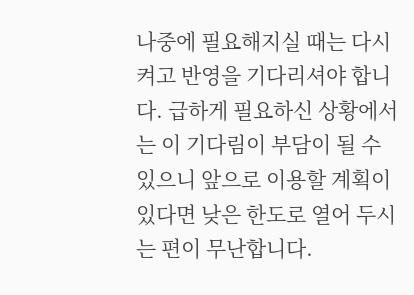나중에 필요해지실 때는 다시 켜고 반영을 기다리셔야 합니다. 급하게 필요하신 상황에서는 이 기다림이 부담이 될 수 있으니 앞으로 이용할 계획이 있다면 낮은 한도로 열어 두시는 편이 무난합니다.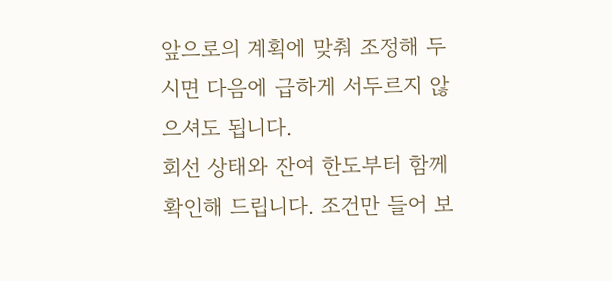앞으로의 계획에 맞춰 조정해 두시면 다음에 급하게 서두르지 않으셔도 됩니다.
회선 상태와 잔여 한도부터 함께 확인해 드립니다. 조건만 들어 보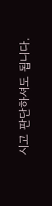시고 판단하셔도 됩니다.